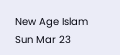New Age Islam
Sun Mar 23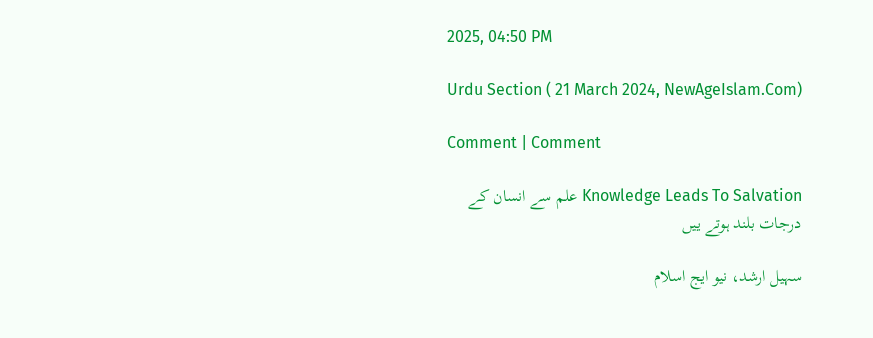2025, 04:50 PM

Urdu Section ( 21 March 2024, NewAgeIslam.Com)

Comment | Comment

Knowledge Leads To Salvation علم سے انسان کے درجات بلند ہوتے ییں

سہیل ارشد، نیو ایج اسلام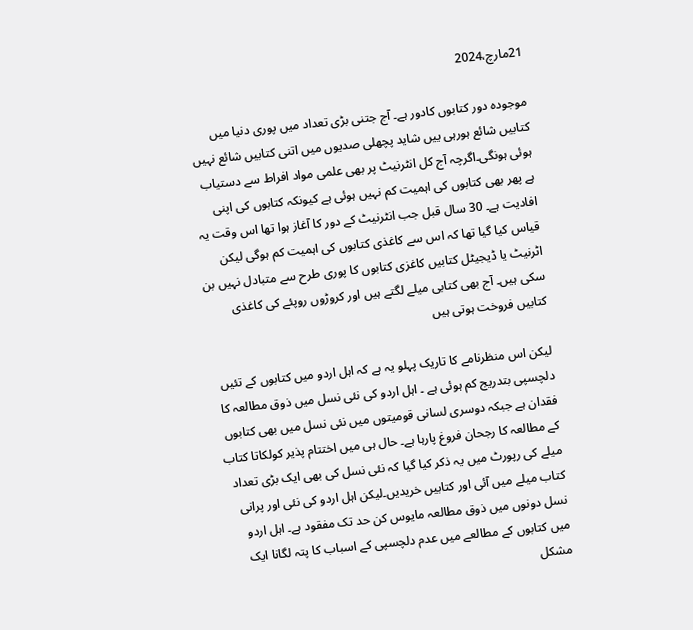21مارچ،2024

موجودہ دور کتابوں کادور ہے۔ آج جتنی بڑی تعداد میں پوری دنیا میں کتابیں شائع ہورہی ییں شاید پچھلی صدیوں میں اتنی کتابیں شائع نہیں ہوئی ہونگی۔اگرچہ آج کل انٹرنیٹ پر بھی علمی مواد افراط سے دستیاب ہے پھر بھی کتابوں کی اہمیت کم نہیں ہوئی ہے کیونکہ کتابوں کی اپنی افادیت ہے۔ 30 سال قبل جب انٹرنیٹ کے دور کا آغاز ہوا تھا اس وقت یہ قیاس کیا گیا تھا کہ اس سے کاغذی کتابوں کی اہمیت کم ہوگی لیکن اٹرنیٹ یا ڈیجیٹل کتابیں کاغزی کتابوں کا پوری طرح سے متبادل نہیں بن سکی ہیں۔ آج بھی کتابی میلے لگتے ہیں اور کروڑوں روپئے کی کاغذی کتابیں فروخت ہوتی ہیں

لیکن اس منظرنامے کا تاریک پہلو یہ ہے کہ اہل اردو میں کتابوں کے تئیں دلچسپی بتدریج کم ہوئی ہے ۔ اہل اردو کی نئی نسل میں ذوق مطالعہ کا فقدان ہے جبکہ دوسری لسانی قومیتوں میں نئی نسل میں بھی کتابوں کے مطالعہ کا رجحان فروغ پارہا ہے۔ حال ہی میں اختتام پذیر کولکاتا کتاب میلے کی رپورٹ میں یہ ذکر کیا گیا کہ نئی نسل کی بھی ایک بڑی تعداد کتاب میلے میں آئی اور کتابیں خریدیں۔لیکن اہل اردو کی نئی اور پرانی نسل دونوں میں ذوق مطالعہ مایوس کن حد تک مفقود ہے۔ اہل اردو میں کتابوں کے مطالعے میں عدم دلچسپی کے اسباب کا پتہ لگانا ایک مشکل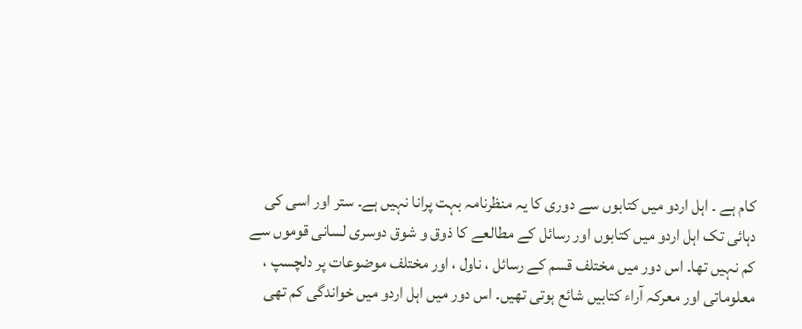کام ہے ۔ اہل اردو میں کتابوں سے دوری کا یہ منظرنامہ بہت پرانا نہیں ہے۔ ستر اور اسی کی دہائی تک اہل اردو میں کتابوں اور رسائل کے مطالعے کا ذوق و شوق دوسری لسانی قوموں سے کم نہیں تھا۔ اس دور میں مختلف قسم کے رسائل ، ناول ، اور مختلف موضوعات پر دلچسپ ، معلوماتی اور معرکہ آراء کتابیں شائع ہوتی تھیں۔ اس دور میں اہل اردو میں خواندگی کم تھی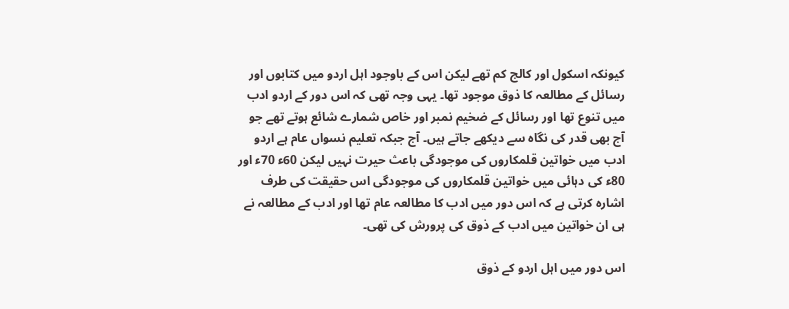کیونکہ اسکول اور کالج کم تھے لیکن اس کے باوجود اہل اردو میں کتابوں اور رسائل کے مطالعہ کا ذوق موجود تھا۔ یہی وجہ تھی کہ اس دور کے اردو ادب میں تنوع تھا اور رسائل کے ضخیم نمبر اور خاص شمارے شائع ہوتے تھے جو آج بھی قدر کی نگاہ سے دیکھے جاتے ہیں۔ آج جبکہ تعلیم نسواں عام ہے اردو ادب میں خواتین قلمکاروں کی موجودگی باعث حیرت نہیں لیکن 60ء 70ء اور 80ء کی دہائی میں خواتین قلمکاروں کی موجودگی اس حقیقت کی طرف اشارہ کرتی ہے کہ اس دور میں ادب کا مطالعہ عام تھا اور ادب کے مطالعہ نے ہی ان خواتین میں ادب کے ذوق کی پرورش کی تھی۔

اس دور میں اہل اردو کے ذوق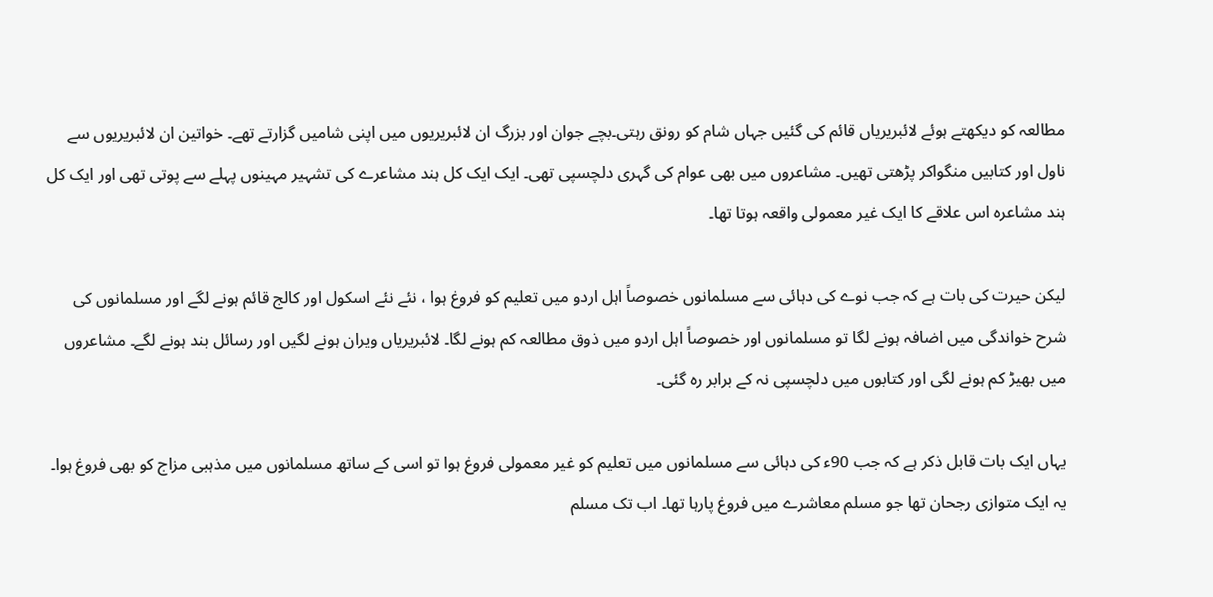مطالعہ کو دیکھتے ہوئے لائبریریاں قائم کی گئیں جہاں شام کو رونق رہتی۔بچے جوان اور بزرگ ان لائبریریوں میں اپنی شامیں گزارتے تھے۔ خواتین ان لائبریریوں سے ناول اور کتابیں منگواکر پڑھتی تھیں۔ مشاعروں میں بھی عوام کی گہری دلچسپی تھی۔ ایک ایک کل ہند مشاعرے کی تشہیر مہینوں پہلے سے پوتی تھی اور ایک کل ہند مشاعرہ اس علاقے کا ایک غیر معمولی واقعہ ہوتا تھا۔

لیکن حیرت کی بات ہے کہ جب نوے کی دہائی سے مسلمانوں خصوصاً اہل اردو میں تعلیم کو فروغ ہوا ، نئے نئے اسکول اور کالج قائم ہونے لگے اور مسلمانوں کی شرح خواندگی میں اضافہ ہونے لگا تو مسلمانوں اور خصوصاً اہل اردو میں ذوق مطالعہ کم ہونے لگا۔ لائبریریاں ویران ہونے لگیں اور رسائل بند ہونے لگے۔ مشاعروں میں بھیڑ کم ہونے لگی اور کتابوں میں دلچسپی نہ کے برابر رہ گئی۔

یہاں ایک بات قابل ذکر ہے کہ جب 90ء کی دہائی سے مسلمانوں میں تعلیم کو غیر معمولی فروغ ہوا تو اسی کے ساتھ مسلمانوں میں مذہبی مزاج کو بھی فروغ ہوا۔ یہ ایک متوازی رجحان تھا جو مسلم معاشرے میں فروغ پارہا تھا۔ اب تک مسلم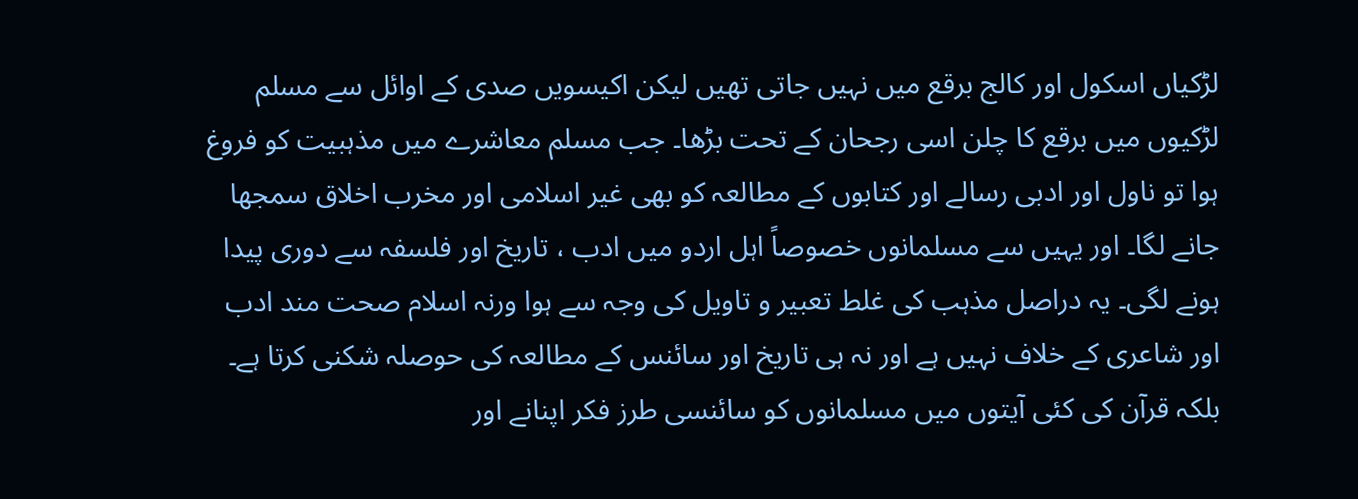لڑکیاں اسکول اور کالج برقع میں نہیں جاتی تھیں لیکن اکیسویں صدی کے اوائل سے مسلم لڑکیوں میں برقع کا چلن اسی رجحان کے تحت بڑھا۔ جب مسلم معاشرے میں مذہبیت کو فروغ ہوا تو ناول اور ادبی رسالے اور کتابوں کے مطالعہ کو بھی غیر اسلامی اور مخرب اخلاق سمجھا جانے لگا۔ اور یہیں سے مسلمانوں خصوصاً اہل اردو میں ادب ، تاریخ اور فلسفہ سے دوری پیدا ہونے لگی۔ یہ دراصل مذہب کی غلط تعبیر و تاویل کی وجہ سے ہوا ورنہ اسلام صحت مند ادب اور شاعری کے خلاف نہیں ہے اور نہ ہی تاریخ اور سائنس کے مطالعہ کی حوصلہ شکنی کرتا ہے۔ بلکہ قرآن کی کئی آیتوں میں مسلمانوں کو سائنسی طرز فکر اپنانے اور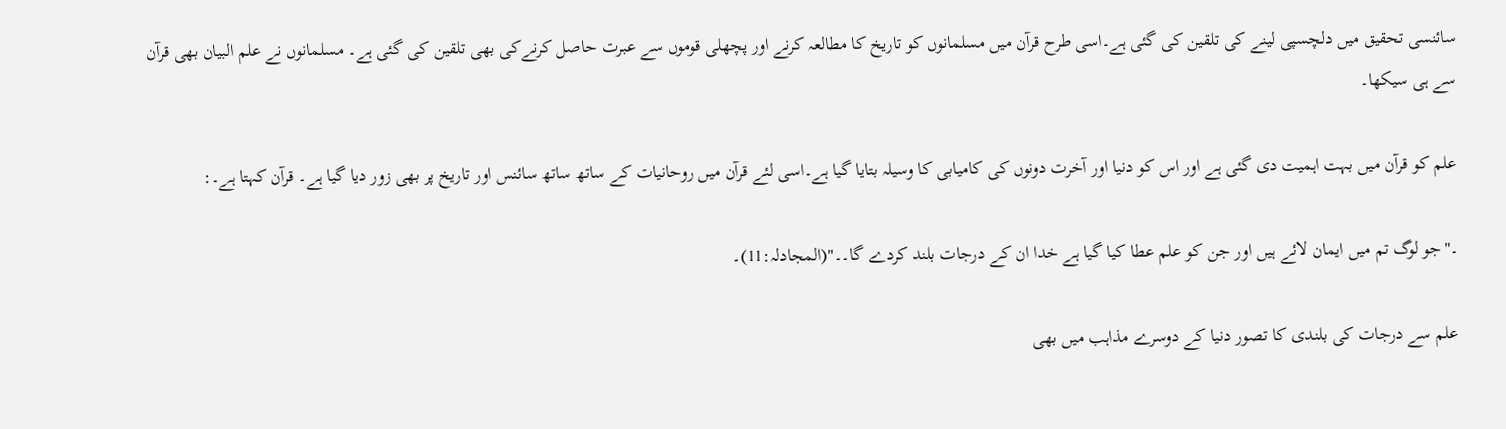سائنسی تحقیق میں دلچسپی لینے کی تلقین کی گئی ہے۔اسی طرح قرآن میں مسلمانوں کو تاریخ کا مطالعہ کرنے اور پچھلی قوموں سے عبرت حاصل کرنےکی بھی تلقین کی گئی ہے۔ مسلمانوں نے علم البیان بھی قرآن سے ہی سیکھا۔

علم کو قرآن میں بہت اہمیت دی گئی ہے اور اس کو دنیا اور آخرت دونوں کی کامیابی کا وسیلہ بتایا گیا ہے۔اسی لئے قرآن میں روحانیات کے ساتھ ساتھ سائنس اور تاریخ پر بھی زور دیا گیا ہے۔ قرآن کہتا ہے۔:

۔"جو لوگ تم میں ایمان لائے ہیں اور جن کو علم عطا کیا گیا ہے خدا ان کے درجات بلند کردے گا۔۔"(المجادلہ:11)۔

علم سے درجات کی بلندی کا تصور دنیا کے دوسرے مذاہب میں بھی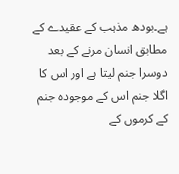ہے۔بودھ مذہب کے عقیدے کے مطابق انسان مرنے کے بعد دوسرا جنم لیتا ہے اور اس کا اگلا جنم اس کے موجودہ جنم کے کرموں کے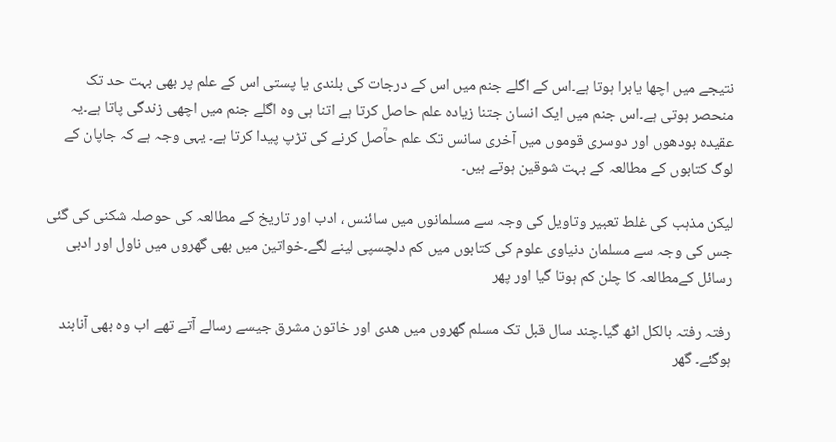نتیجے میں اچھا یابرا ہوتا ہے۔اس کے اگلے جنم میں اس کے درجات کی بلندی یا پستی اس کے علم پر بھی بہت حد تک منحصر ہوتی ہے۔اس جنم میں ایک انسان جتنا زیادہ علم حاصل کرتا ہے اتنا ہی وہ اگلے جنم میں اچھی زندگی پاتا ہے۔یہ عقیدہ بودھوں اور دوسری قوموں میں آخری سانس تک علم حاؒصل کرنے کی تڑپ پیدا کرتا ہے۔ یہی وجہ ہے کہ جاپان کے لوگ کتابوں کے مطالعہ کے بہت شوقین ہوتے ہیں۔

لیکن مذہب کی غلط تعبیر وتاویل کی وجہ سے مسلمانوں میں سائنس ، ادب اور تاریخ کے مطالعہ کی حوصلہ شکنی کی گئی جس کی وجہ سے مسلمان دنیاوی علوم کی کتابوں میں کم دلچسپی لینے لگے۔خواتین میں بھی گھروں میں ناول اور ادبی رسائل کےمطالعہ کا چلن کم ہوتا گیا اور پھر

رفتہ رفتہ بالکل اٹھ گیا۔چند سال قبل تک مسلم گھروں میں ھدی اور خاتون مشرق جیسے رسالے آتے تھے اب وہ بھی آنابند ہوگئے۔ گھر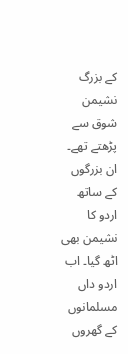کے بزرگ نشیمن شوق سے پڑھتے تھے۔ ان بزرگوں کے ساتھ اردو کا نشیمن بھی اٹھ گیا۔ اب اردو داں مسلمانوں کے گھروں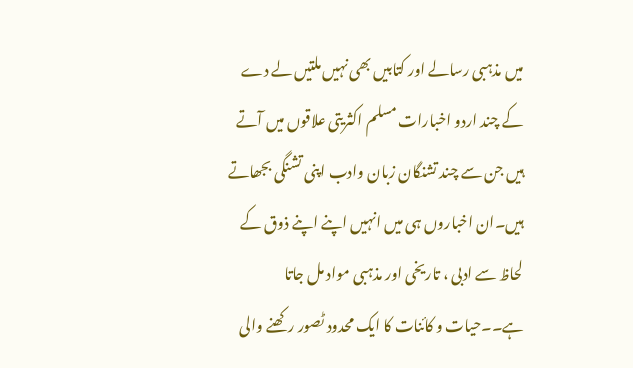میں مذہبی رسالے اور کتابیں بھی نہیں ملتیں لے دے کے چند اردو اخبارات مسلم اکثریتی علاقوں میں آتے ہیں جن سے چند تشنگان زبان وادب اپنی تشنگی بجھاتے ہیں۔ان اخباروں ہی میں انہیں اپنے اپنے ذوق کے لحاظ سے ادبی ، تاریخی اور مذہبی مواد مل جاتا ہے۔۔حیات و کائنات کا ایک محدود ٹصور رکھنے والی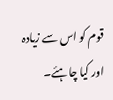قوم کو اس سے زیادہ اور کیا چاہئے۔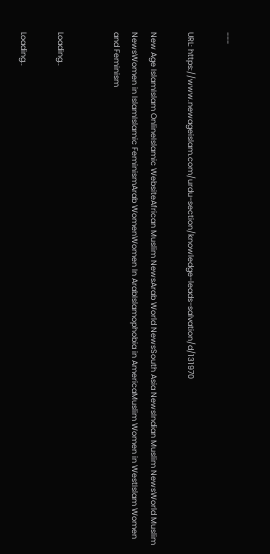---

URL: https://www.newageislam.com/urdu-section/knowledge-leads-salvation/d/131970

New Age IslamIslam OnlineIslamic WebsiteAfrican Muslim NewsArab World NewsSouth Asia NewsIndian Muslim NewsWorld Muslim NewsWomen in IslamIslamic FeminismArab WomenWomen In ArabIslamophobia in AmericaMuslim Women in WestIslam Women and Feminism


Loading..

Loading..